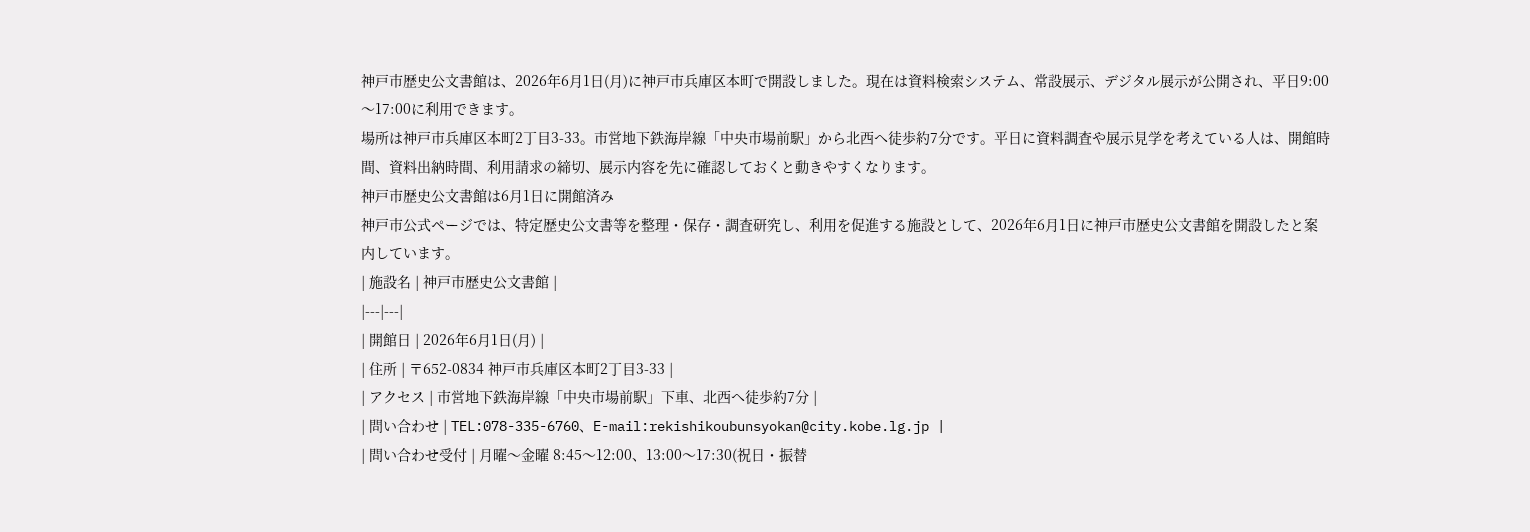神戸市歴史公文書館は、2026年6月1日(月)に神戸市兵庫区本町で開設しました。現在は資料検索システム、常設展示、デジタル展示が公開され、平日9:00〜17:00に利用できます。
場所は神戸市兵庫区本町2丁目3-33。市営地下鉄海岸線「中央市場前駅」から北西へ徒歩約7分です。平日に資料調査や展示見学を考えている人は、開館時間、資料出納時間、利用請求の締切、展示内容を先に確認しておくと動きやすくなります。
神戸市歴史公文書館は6月1日に開館済み
神戸市公式ページでは、特定歴史公文書等を整理・保存・調査研究し、利用を促進する施設として、2026年6月1日に神戸市歴史公文書館を開設したと案内しています。
| 施設名 | 神戸市歴史公文書館 |
|---|---|
| 開館日 | 2026年6月1日(月) |
| 住所 | 〒652-0834 神戸市兵庫区本町2丁目3-33 |
| アクセス | 市営地下鉄海岸線「中央市場前駅」下車、北西へ徒歩約7分 |
| 問い合わせ | TEL:078-335-6760、E-mail:rekishikoubunsyokan@city.kobe.lg.jp |
| 問い合わせ受付 | 月曜〜金曜 8:45〜12:00、13:00〜17:30(祝日・振替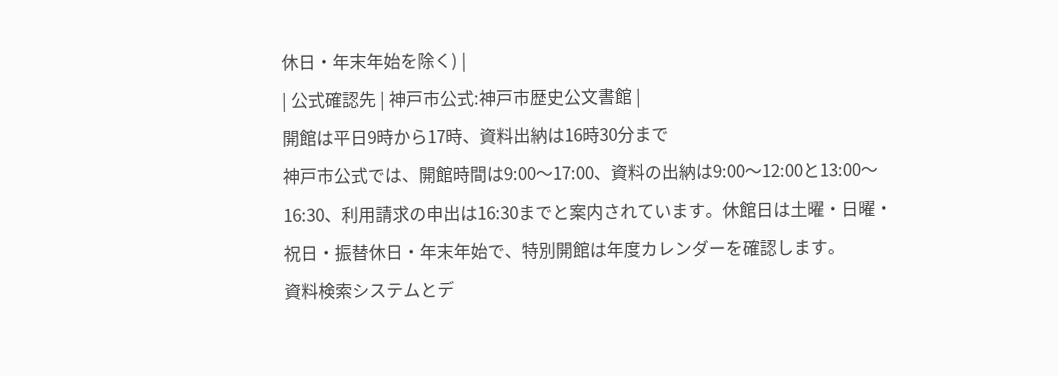休日・年末年始を除く) |
| 公式確認先 | 神戸市公式:神戸市歴史公文書館 |
開館は平日9時から17時、資料出納は16時30分まで
神戸市公式では、開館時間は9:00〜17:00、資料の出納は9:00〜12:00と13:00〜16:30、利用請求の申出は16:30までと案内されています。休館日は土曜・日曜・祝日・振替休日・年末年始で、特別開館は年度カレンダーを確認します。
資料検索システムとデ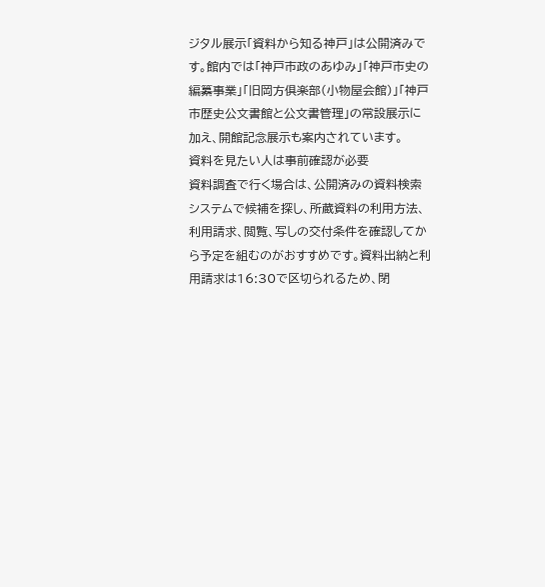ジタル展示「資料から知る神戸」は公開済みです。館内では「神戸市政のあゆみ」「神戸市史の編纂事業」「旧岡方倶楽部(小物屋会館)」「神戸市歴史公文書館と公文書管理」の常設展示に加え、開館記念展示も案内されています。
資料を見たい人は事前確認が必要
資料調査で行く場合は、公開済みの資料検索システムで候補を探し、所蔵資料の利用方法、利用請求、閲覧、写しの交付条件を確認してから予定を組むのがおすすめです。資料出納と利用請求は16:30で区切られるため、閉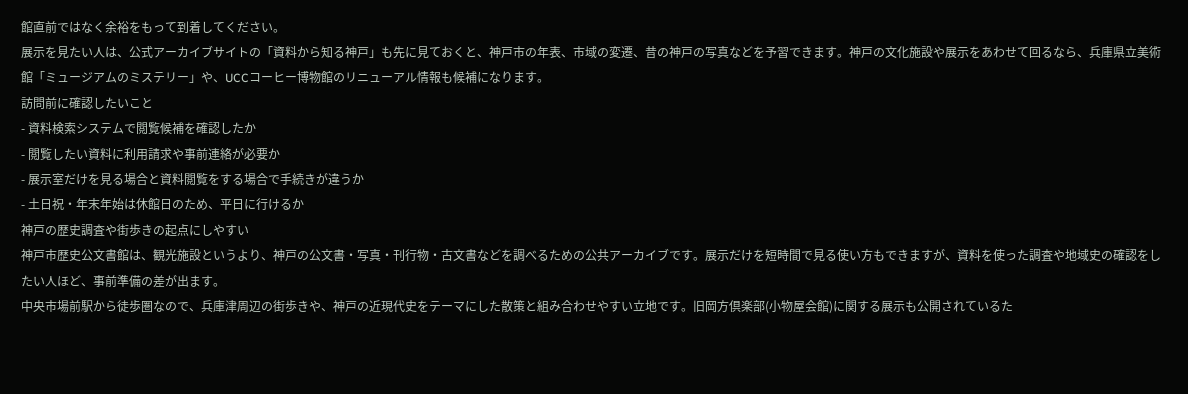館直前ではなく余裕をもって到着してください。
展示を見たい人は、公式アーカイブサイトの「資料から知る神戸」も先に見ておくと、神戸市の年表、市域の変遷、昔の神戸の写真などを予習できます。神戸の文化施設や展示をあわせて回るなら、兵庫県立美術館「ミュージアムのミステリー」や、UCCコーヒー博物館のリニューアル情報も候補になります。
訪問前に確認したいこと
- 資料検索システムで閲覧候補を確認したか
- 閲覧したい資料に利用請求や事前連絡が必要か
- 展示室だけを見る場合と資料閲覧をする場合で手続きが違うか
- 土日祝・年末年始は休館日のため、平日に行けるか
神戸の歴史調査や街歩きの起点にしやすい
神戸市歴史公文書館は、観光施設というより、神戸の公文書・写真・刊行物・古文書などを調べるための公共アーカイブです。展示だけを短時間で見る使い方もできますが、資料を使った調査や地域史の確認をしたい人ほど、事前準備の差が出ます。
中央市場前駅から徒歩圏なので、兵庫津周辺の街歩きや、神戸の近現代史をテーマにした散策と組み合わせやすい立地です。旧岡方倶楽部(小物屋会館)に関する展示も公開されているた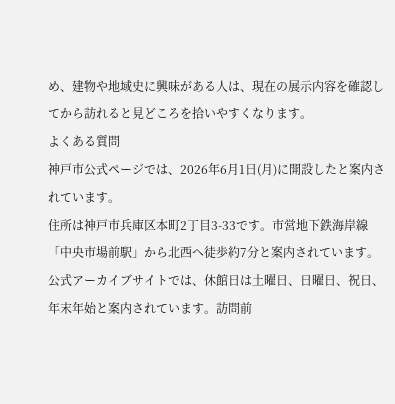め、建物や地域史に興味がある人は、現在の展示内容を確認してから訪れると見どころを拾いやすくなります。
よくある質問
神戸市公式ページでは、2026年6月1日(月)に開設したと案内されています。
住所は神戸市兵庫区本町2丁目3-33です。市営地下鉄海岸線「中央市場前駅」から北西へ徒歩約7分と案内されています。
公式アーカイブサイトでは、休館日は土曜日、日曜日、祝日、年末年始と案内されています。訪問前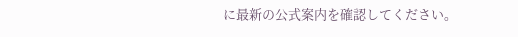に最新の公式案内を確認してください。